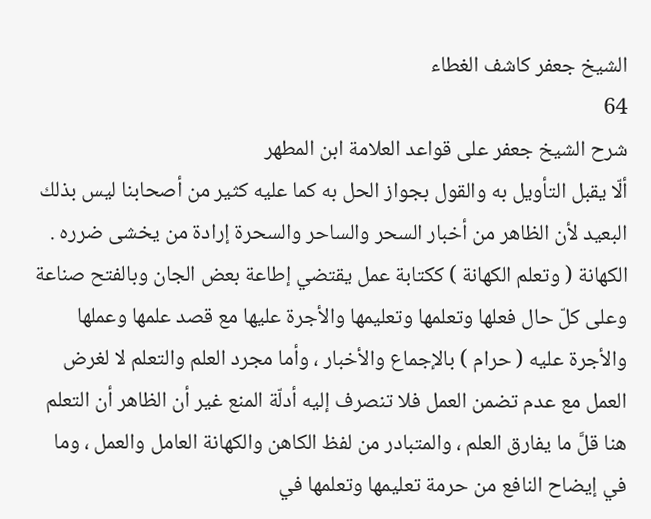الشيخ جعفر كاشف الغطاء
64
شرح الشيخ جعفر على قواعد العلامة ابن المطهر
ألّا يقبل التأويل به والقول بجواز الحل به كما عليه كثير من أصحابنا ليس بذلك البعيد لأن الظاهر من أخبار السحر والساحر والسحرة إرادة من يخشى ضرره . الكهانة ( وتعلم الكهانة ) ككتابة عمل يقتضي إطاعة بعض الجان وبالفتح صناعة وعلى كلّ حال فعلها وتعلمها وتعليمها والأجرة عليها مع قصد علمها وعملها والأجرة عليه ( حرام ) بالإجماع والأخبار ، وأما مجرد العلم والتعلم لا لغرض العمل مع عدم تضمن العمل فلا تنصرف إليه أدلّة المنع غير أن الظاهر أن التعلم هنا قلَّ ما يفارق العلم ، والمتبادر من لفظ الكاهن والكهانة العامل والعمل ، وما في إيضاح النافع من حرمة تعليمها وتعلمها في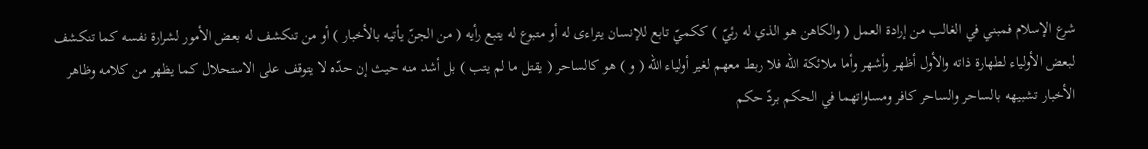شرع الإسلام فمبني في الغالب من إرادة العمل ( والكاهن هو الذي له رئيّ ) ككميّ تابع للإنسان يتراءى له أو متبوع له يتبع رأيه ( من الجنّ يأتيه بالأخبار ) أو من تنكشف له بعض الأمور لشرارة نفسه كما تنكشف لبعض الأولياء لطهارة ذاته والأول أظهر وأشهر وأما ملائكة اللّه فلا ربط معهم لغير أولياء اللّه ( و ) هو كالساحر ( يقتل ما لم يتب ) بل أشد منه حيث إن حدّه لا يتوقف على الاستحلال كما يظهر من كلامه وظاهر الأخبار تشبيهه بالساحر والساحر كافر ومساواتهما في الحكم بردّ حكم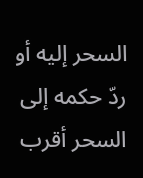السحر إليه أو ردّ حكمه إلى السحر أقرب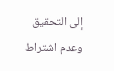إلى التحقيق وعدم اشتراط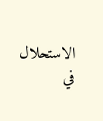الاستحلال في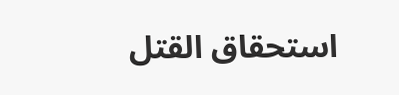استحقاق القتل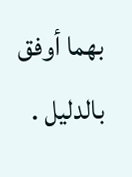بهما أوفق بالدليل .